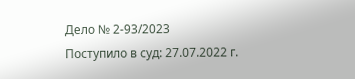Дело № 2-93/2023
Поступило в суд: 27.07.2022 г.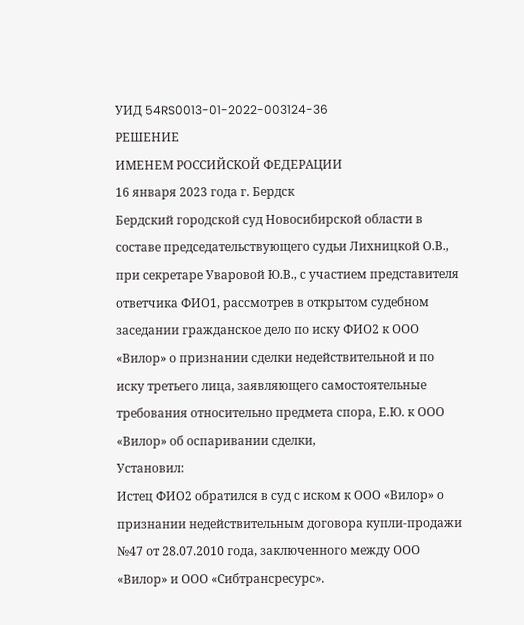УИД 54RS0013-01-2022-003124-36
РЕШЕНИЕ
ИМЕНЕМ РОССИЙСКОЙ ФЕДЕРАЦИИ
16 января 2023 года г. Бердск
Бердский городской суд Новосибирской области в составе председательствующего судьи Лихницкой О.В., при секретаре Уваровой Ю.В., с участием представителя ответчика ФИО1, рассмотрев в открытом судебном заседании гражданское дело по иску ФИО2 к ООО «Вилор» о признании сделки недействительной и по иску третьего лица, заявляющего самостоятельные требования относительно предмета спора, Е.Ю. к ООО «Вилор» об оспаривании сделки,
Установил:
Истец ФИО2 обратился в суд с иском к ООО «Вилор» о признании недействительным договора купли-продажи №47 от 28.07.2010 года, заключенного между ООО «Вилор» и ООО «Сибтрансресурс».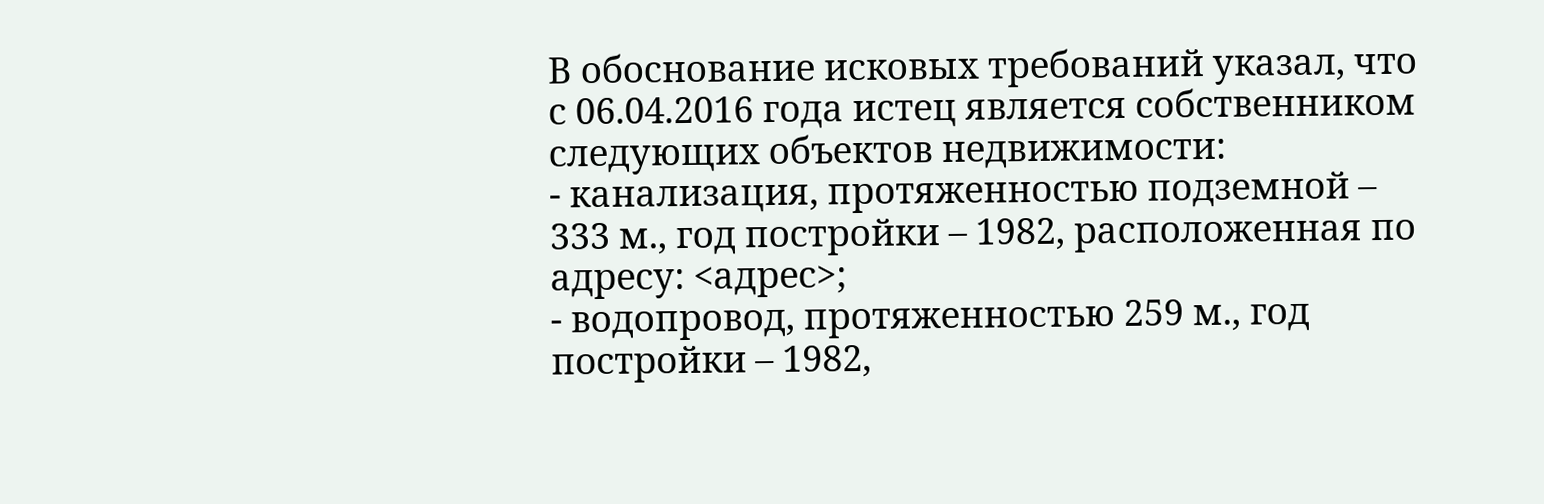В обоснование исковых требований указал, что с 06.04.2016 года истец является собственником следующих объектов недвижимости:
- канализация, протяженностью подземной – 333 м., год постройки – 1982, расположенная по адресу: <адрес>;
- водопровод, протяженностью 259 м., год постройки – 1982,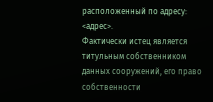расположенный по адресу: <адрес>.
Фактически истец является титульным собственником данных сооружений, его право собственности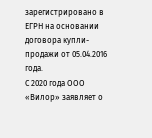зарегистрировано в ЕГРН на основании договора купли-продажи от 05.04.2016 года.
С 2020 года ООО «Вилор» заявляет о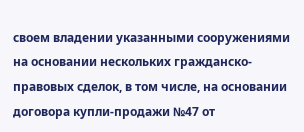своем владении указанными сооружениями на основании нескольких гражданско-правовых сделок, в том числе, на основании договора купли-продажи №47 от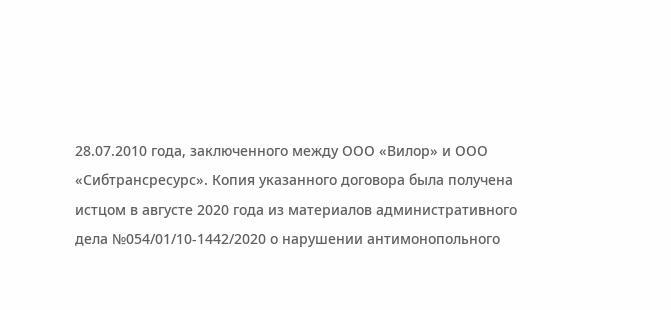28.07.2010 года, заключенного между ООО «Вилор» и ООО «Сибтрансресурс». Копия указанного договора была получена истцом в августе 2020 года из материалов административного дела №054/01/10-1442/2020 о нарушении антимонопольного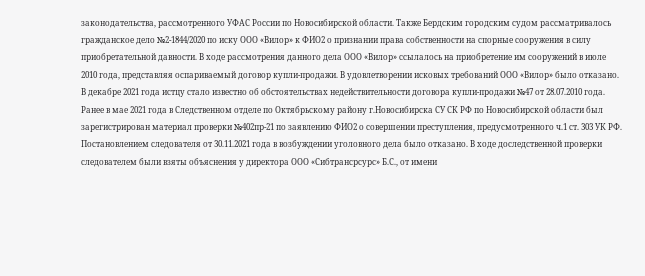законодательства, рассмотренного УФАС России по Новосибирской области. Также Бердским городским судом рассматривалось гражданское дело №2-1844/2020 по иску ООО «Вилор» к ФИО2 о признании права собственности на спорные сооружения в силу приобретательной давности. В ходе рассмотрения данного дела ООО «Вилор» ссылалось на приобретение им сооружений в июле 2010 года, представляя оспариваемый договор купли-продажи. В удовлетворении исковых требований ООО «Вилор» было отказано.
В декабре 2021 года истцу стало известно об обстоятельствах недействительности договора купли-продажи №47 от 28.07.2010 года. Ранее в мае 2021 года в Следственном отделе по Октябрьскому району г.Новосибирска СУ СК РФ по Новосибирской области был зарегистрирован материал проверки №402пр-21 по заявлению ФИО2 о совершении преступления, предусмотренного ч.1 ст. 303 УК РФ. Постановлением следователя от 30.11.2021 года в возбуждении уголовного дела было отказано. В ходе доследственной проверки следователем были взяты объяснения у директора ООО «Сибтрансрсурс» Б.С., от имени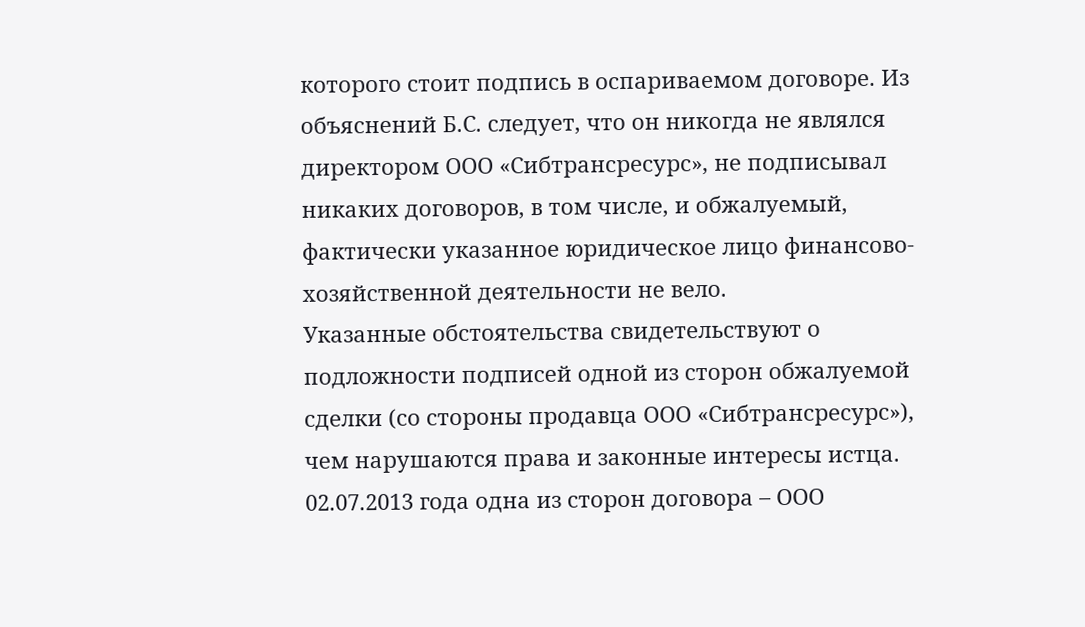которого стоит подпись в оспариваемом договоре. Из объяснений Б.С. следует, что он никогда не являлся директором ООО «Сибтрансресурс», не подписывал никаких договоров, в том числе, и обжалуемый, фактически указанное юридическое лицо финансово-хозяйственной деятельности не вело.
Указанные обстоятельства свидетельствуют о подложности подписей одной из сторон обжалуемой сделки (со стороны продавца ООО «Сибтрансресурс»), чем нарушаются права и законные интересы истца.
02.07.2013 года одна из сторон договора – ООО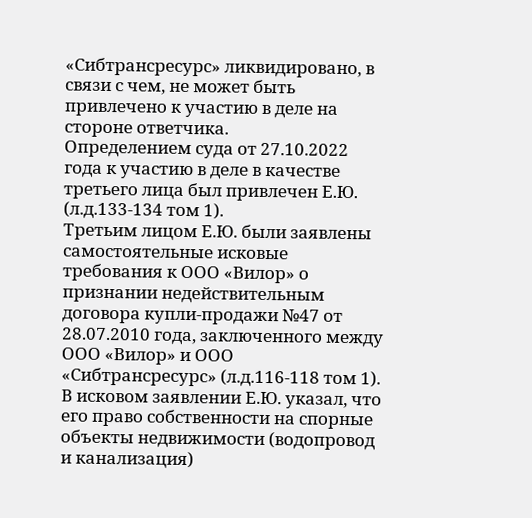«Сибтрансресурс» ликвидировано, в связи с чем, не может быть привлечено к участию в деле на стороне ответчика.
Определением суда от 27.10.2022 года к участию в деле в качестве третьего лица был привлечен Е.Ю. (л.д.133-134 том 1).
Третьим лицом Е.Ю. были заявлены самостоятельные исковые требования к ООО «Вилор» о признании недействительным договора купли-продажи №47 от 28.07.2010 года, заключенного между ООО «Вилор» и ООО «Сибтрансресурс» (л.д.116-118 том 1).
В исковом заявлении Е.Ю. указал, что его право собственности на спорные объекты недвижимости (водопровод и канализация)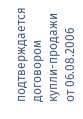подтверждается договором купли-продажи от 06.08.2006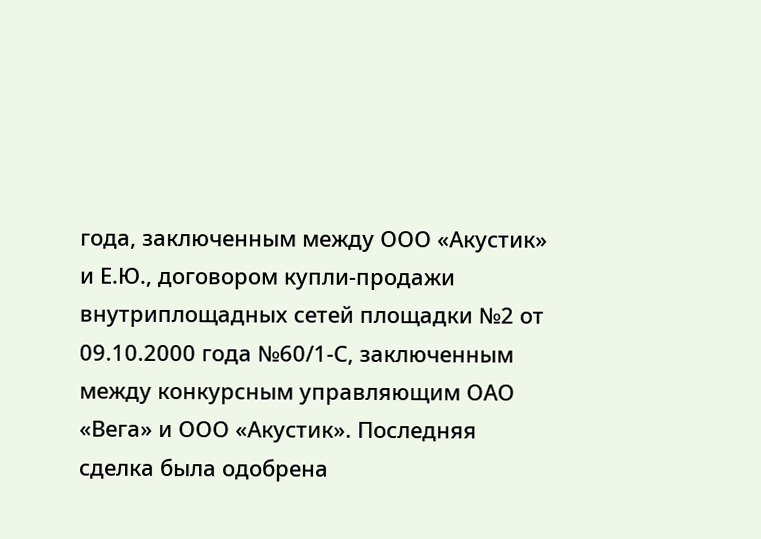года, заключенным между ООО «Акустик» и Е.Ю., договором купли-продажи внутриплощадных сетей площадки №2 от 09.10.2000 года №60/1-С, заключенным между конкурсным управляющим ОАО «Вега» и ООО «Акустик». Последняя сделка была одобрена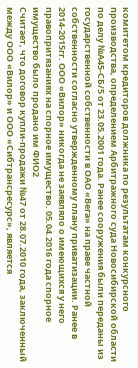комитетом кредиторов должника по результатам конкурсного производства, определением Арбитражного суда Новосибирской области по делу №А45-СБ/5 от 23.05.2001 года. Ранее сооружения были переданы из государственной собственности в ОАО «Вега» на праве частной собственности согласно утвержденному плану приватизации. Ранее в 2014-2015гг. ООО «Вилор» никогда не заявляло о имеющихся у него правопритязаниях на спорное имущество. 05.04.2016 года спорное имущество было продано им ФИО2
Считает, что договор купли-продажи №47 от 28.07.2010 года, заключенный между ООО «Вилор» и ООО «Сибтрансресурс», является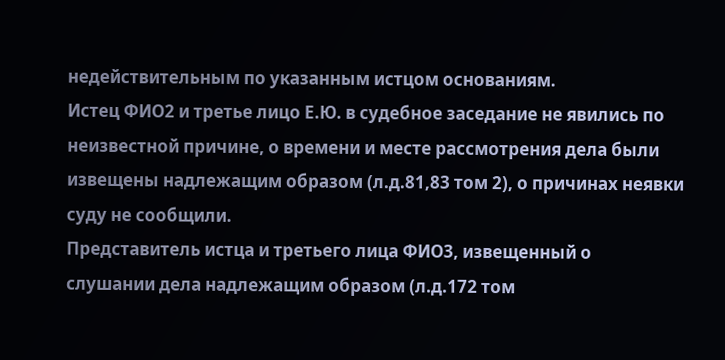недействительным по указанным истцом основаниям.
Истец ФИО2 и третье лицо Е.Ю. в судебное заседание не явились по неизвестной причине, о времени и месте рассмотрения дела были извещены надлежащим образом (л.д.81,83 том 2), о причинах неявки суду не сообщили.
Представитель истца и третьего лица ФИО3, извещенный о слушании дела надлежащим образом (л.д.172 том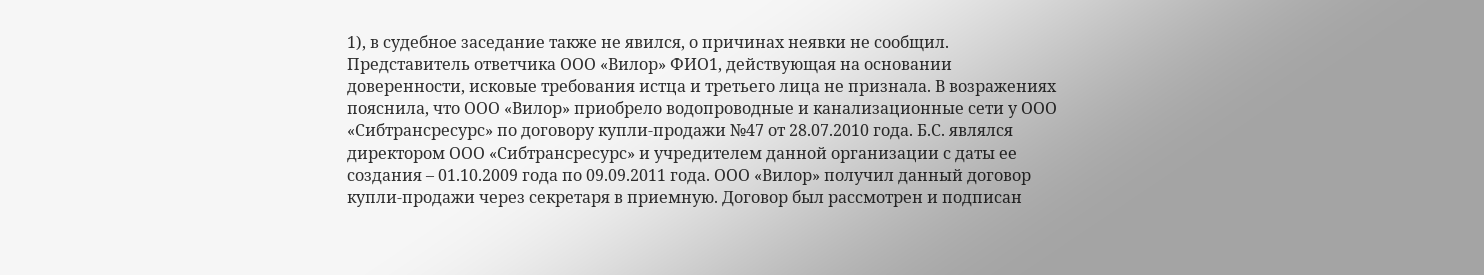1), в судебное заседание также не явился, о причинах неявки не сообщил.
Представитель ответчика ООО «Вилор» ФИО1, действующая на основании доверенности, исковые требования истца и третьего лица не признала. В возражениях пояснила, что ООО «Вилор» приобрело водопроводные и канализационные сети у ООО «Сибтрансресурс» по договору купли-продажи №47 от 28.07.2010 года. Б.С. являлся директором ООО «Сибтрансресурс» и учредителем данной организации с даты ее создания – 01.10.2009 года по 09.09.2011 года. ООО «Вилор» получил данный договор купли-продажи через секретаря в приемную. Договор был рассмотрен и подписан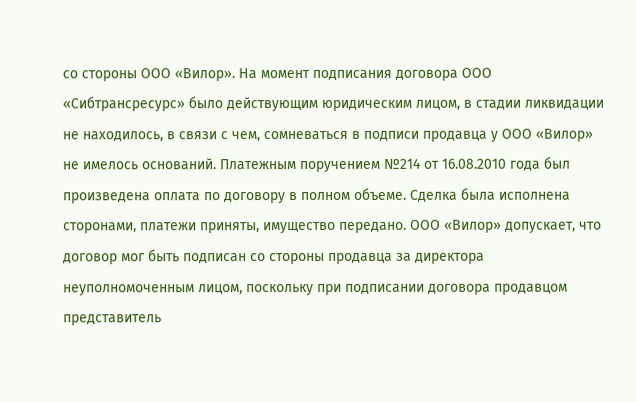со стороны ООО «Вилор». На момент подписания договора ООО «Сибтрансресурс» было действующим юридическим лицом, в стадии ликвидации не находилось, в связи с чем, сомневаться в подписи продавца у ООО «Вилор» не имелось оснований. Платежным поручением №214 от 16.08.2010 года был произведена оплата по договору в полном объеме. Сделка была исполнена сторонами, платежи приняты, имущество передано. ООО «Вилор» допускает, что договор мог быть подписан со стороны продавца за директора неуполномоченным лицом, поскольку при подписании договора продавцом представитель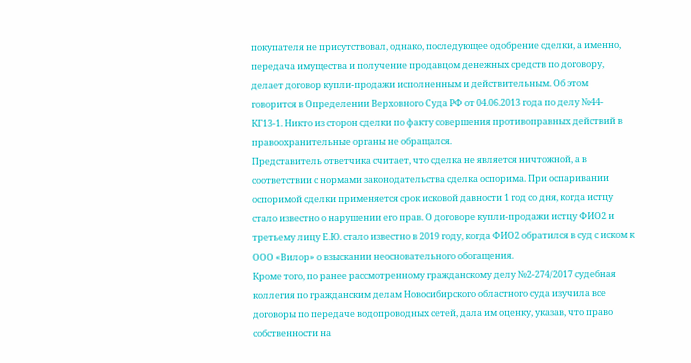покупателя не присутствовал, однако, последующее одобрение сделки, а именно, передача имущества и получение продавцом денежных средств по договору, делает договор купли-продажи исполненным и действительным. Об этом говорится в Определении Верховного Суда РФ от 04.06.2013 года по делу №44-КГ13-1. Никто из сторон сделки по факту совершения противоправных действий в правоохранительные органы не обращался.
Представитель ответчика считает, что сделка не является ничтожной, а в соответствии с нормами законодательства сделка оспорима. При оспаривании оспоримой сделки применяется срок исковой давности 1 год со дня, когда истцу стало известно о нарушении его прав. О договоре купли-продажи истцу ФИО2 и третьему лицу Е.Ю. стало известно в 2019 году, когда ФИО2 обратился в суд с иском к ООО «Вилор» о взыскании неосновательного обогащения.
Кроме того, по ранее рассмотренному гражданскому делу №2-274/2017 судебная коллегия по гражданским делам Новосибирского областного суда изучила все договоры по передаче водопроводных сетей, дала им оценку, указав, что право собственности на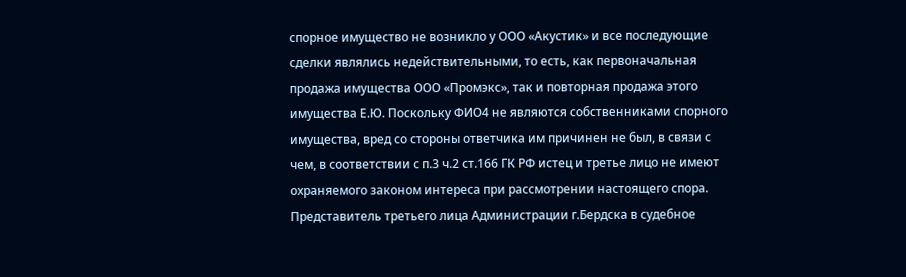спорное имущество не возникло у ООО «Акустик» и все последующие сделки являлись недействительными, то есть, как первоначальная продажа имущества ООО «Промэкс», так и повторная продажа этого имущества Е.Ю. Поскольку ФИО4 не являются собственниками спорного имущества, вред со стороны ответчика им причинен не был, в связи с чем, в соответствии с п.3 ч.2 ст.166 ГК РФ истец и третье лицо не имеют охраняемого законом интереса при рассмотрении настоящего спора.
Представитель третьего лица Администрации г.Бердска в судебное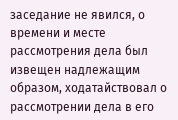заседание не явился, о времени и месте рассмотрения дела был извещен надлежащим образом, ходатайствовал о рассмотрении дела в его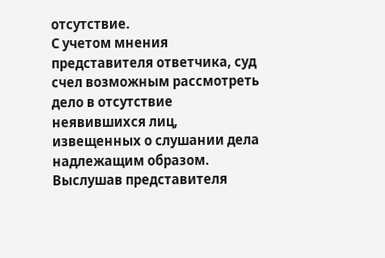отсутствие.
С учетом мнения представителя ответчика, суд счел возможным рассмотреть дело в отсутствие неявившихся лиц, извещенных о слушании дела надлежащим образом.
Выслушав представителя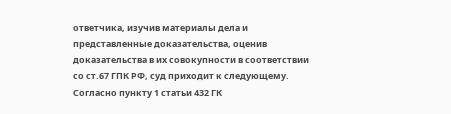ответчика, изучив материалы дела и представленные доказательства, оценив доказательства в их совокупности в соответствии со ст.67 ГПК РФ, суд приходит к следующему.
Согласно пункту 1 статьи 432 ГК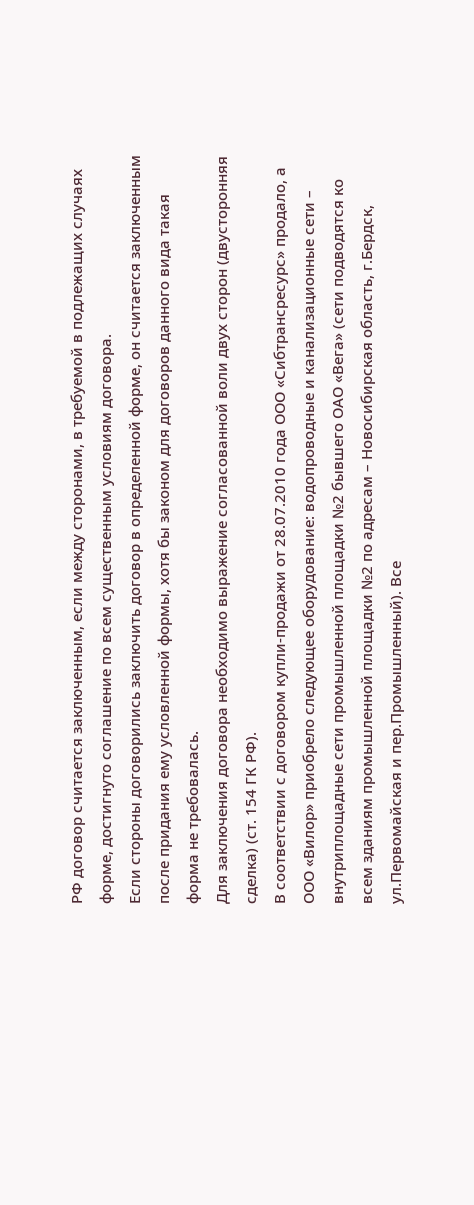РФ договор считается заключенным, если между сторонами, в требуемой в подлежащих случаях форме, достигнуто соглашение по всем существенным условиям договора.
Если стороны договорились заключить договор в определенной форме, он считается заключенным после придания ему условленной формы, хотя бы законом для договоров данного вида такая форма не требовалась.
Для заключения договора необходимо выражение согласованной воли двух сторон (двусторонняя сделка) (ст. 154 ГК РФ).
В соответствии с договором купли-продажи от 28.07.2010 года ООО «Сибтрансресурс» продало, а ООО «Вилор» приобрело следующее оборудование: водопроводные и канализационные сети – внутриплощадные сети промышленной площадки №2 бывшего ОАО «Вега» (сети подводятся ко всем зданиям промышленной площадки №2 по адресам – Новосибирская область, г.Бердск, ул.Первомайская и пер.Промышленный). Все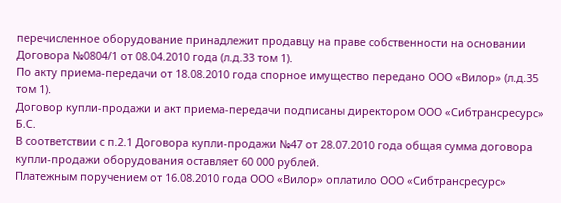перечисленное оборудование принадлежит продавцу на праве собственности на основании Договора №0804/1 от 08.04.2010 года (л.д.33 том 1).
По акту приема-передачи от 18.08.2010 года спорное имущество передано ООО «Вилор» (л.д.35 том 1).
Договор купли-продажи и акт приема-передачи подписаны директором ООО «Сибтрансресурс» Б.С.
В соответствии с п.2.1 Договора купли-продажи №47 от 28.07.2010 года общая сумма договора купли-продажи оборудования оставляет 60 000 рублей.
Платежным поручением от 16.08.2010 года ООО «Вилор» оплатило ООО «Сибтрансресурс»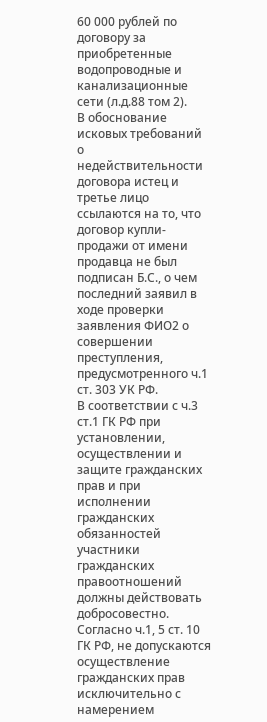60 000 рублей по договору за приобретенные водопроводные и канализационные сети (л.д.88 том 2).
В обоснование исковых требований о недействительности договора истец и третье лицо ссылаются на то, что договор купли-продажи от имени продавца не был подписан Б.С., о чем последний заявил в ходе проверки заявления ФИО2 о совершении преступления, предусмотренного ч.1 ст. 303 УК РФ.
В соответствии с ч.3 ст.1 ГК РФ при установлении, осуществлении и защите гражданских прав и при исполнении гражданских обязанностей участники гражданских правоотношений должны действовать добросовестно.
Согласно ч.1, 5 ст. 10 ГК РФ, не допускаются осуществление гражданских прав исключительно с намерением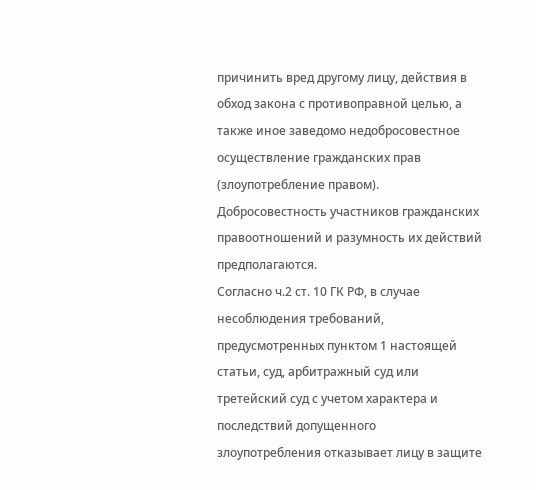причинить вред другому лицу, действия в обход закона с противоправной целью, а также иное заведомо недобросовестное осуществление гражданских прав (злоупотребление правом).
Добросовестность участников гражданских правоотношений и разумность их действий предполагаются.
Согласно ч.2 ст. 10 ГК РФ, в случае несоблюдения требований, предусмотренных пунктом 1 настоящей статьи, суд, арбитражный суд или третейский суд с учетом характера и последствий допущенного злоупотребления отказывает лицу в защите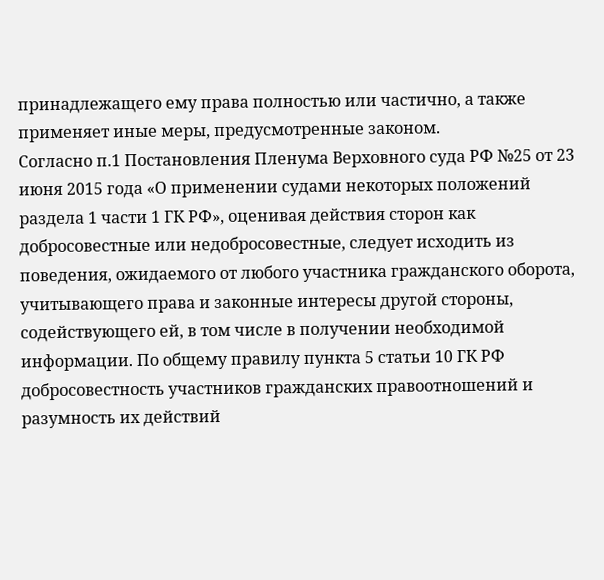принадлежащего ему права полностью или частично, а также применяет иные меры, предусмотренные законом.
Согласно п.1 Постановления Пленума Верховного суда РФ №25 от 23 июня 2015 года «О применении судами некоторых положений раздела 1 части 1 ГК РФ», оценивая действия сторон как добросовестные или недобросовестные, следует исходить из поведения, ожидаемого от любого участника гражданского оборота, учитывающего права и законные интересы другой стороны, содействующего ей, в том числе в получении необходимой информации. По общему правилу пункта 5 статьи 10 ГК РФ добросовестность участников гражданских правоотношений и разумность их действий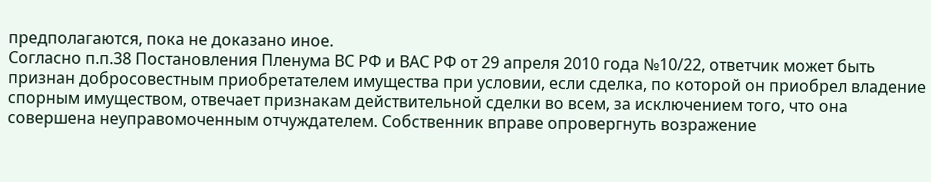предполагаются, пока не доказано иное.
Согласно п.п.38 Постановления Пленума ВС РФ и ВАС РФ от 29 апреля 2010 года №10/22, ответчик может быть признан добросовестным приобретателем имущества при условии, если сделка, по которой он приобрел владение спорным имуществом, отвечает признакам действительной сделки во всем, за исключением того, что она совершена неуправомоченным отчуждателем. Собственник вправе опровергнуть возражение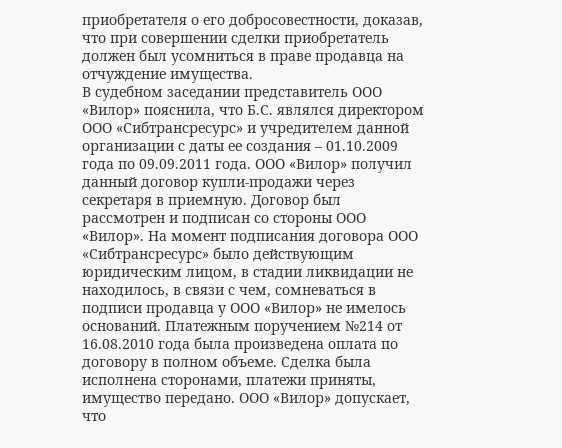приобретателя о его добросовестности, доказав, что при совершении сделки приобретатель должен был усомниться в праве продавца на отчуждение имущества.
В судебном заседании представитель ООО «Вилор» пояснила, что Б.С. являлся директором ООО «Сибтрансресурс» и учредителем данной организации с даты ее создания – 01.10.2009 года по 09.09.2011 года. ООО «Вилор» получил данный договор купли-продажи через секретаря в приемную. Договор был рассмотрен и подписан со стороны ООО «Вилор». На момент подписания договора ООО «Сибтрансресурс» было действующим юридическим лицом, в стадии ликвидации не находилось, в связи с чем, сомневаться в подписи продавца у ООО «Вилор» не имелось оснований. Платежным поручением №214 от 16.08.2010 года была произведена оплата по договору в полном объеме. Сделка была исполнена сторонами, платежи приняты, имущество передано. ООО «Вилор» допускает, что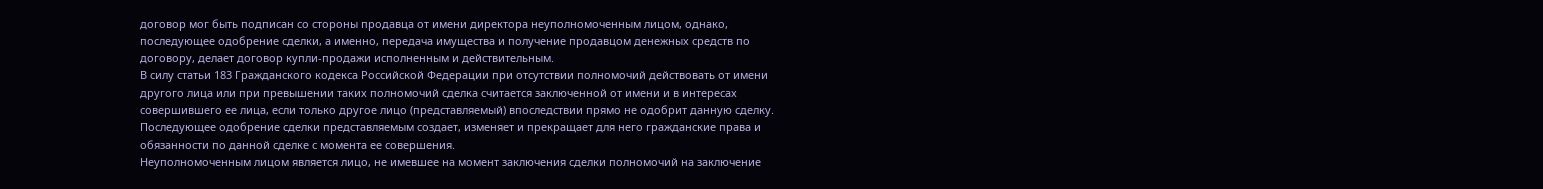договор мог быть подписан со стороны продавца от имени директора неуполномоченным лицом, однако, последующее одобрение сделки, а именно, передача имущества и получение продавцом денежных средств по договору, делает договор купли-продажи исполненным и действительным.
В силу статьи 183 Гражданского кодекса Российской Федерации при отсутствии полномочий действовать от имени другого лица или при превышении таких полномочий сделка считается заключенной от имени и в интересах совершившего ее лица, если только другое лицо (представляемый) впоследствии прямо не одобрит данную сделку. Последующее одобрение сделки представляемым создает, изменяет и прекращает для него гражданские права и обязанности по данной сделке с момента ее совершения.
Неуполномоченным лицом является лицо, не имевшее на момент заключения сделки полномочий на заключение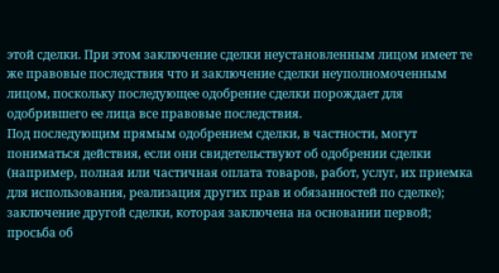этой сделки. При этом заключение сделки неустановленным лицом имеет те же правовые последствия что и заключение сделки неуполномоченным лицом, поскольку последующее одобрение сделки порождает для одобрившего ее лица все правовые последствия.
Под последующим прямым одобрением сделки, в частности, могут пониматься действия, если они свидетельствуют об одобрении сделки (например, полная или частичная оплата товаров, работ, услуг, их приемка для использования, реализация других прав и обязанностей по сделке); заключение другой сделки, которая заключена на основании первой; просьба об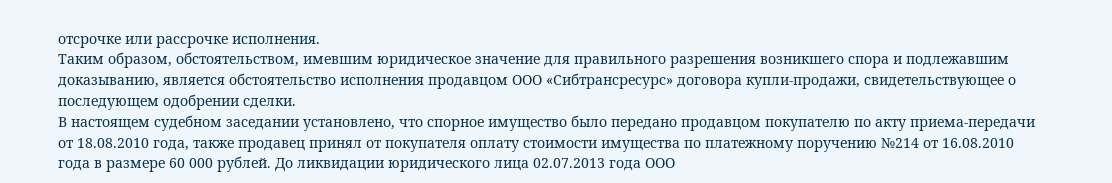отсрочке или рассрочке исполнения.
Таким образом, обстоятельством, имевшим юридическое значение для правильного разрешения возникшего спора и подлежавшим доказыванию, является обстоятельство исполнения продавцом ООО «Сибтрансресурс» договора купли-продажи, свидетельствующее о последующем одобрении сделки.
В настоящем судебном заседании установлено, что спорное имущество было передано продавцом покупателю по акту приема-передачи от 18.08.2010 года, также продавец принял от покупателя оплату стоимости имущества по платежному поручению №214 от 16.08.2010 года в размере 60 000 рублей. До ликвидации юридического лица 02.07.2013 года ООО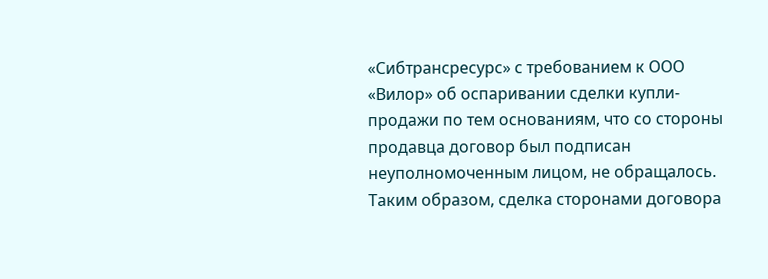«Сибтрансресурс» с требованием к ООО «Вилор» об оспаривании сделки купли-продажи по тем основаниям, что со стороны продавца договор был подписан неуполномоченным лицом, не обращалось. Таким образом, сделка сторонами договора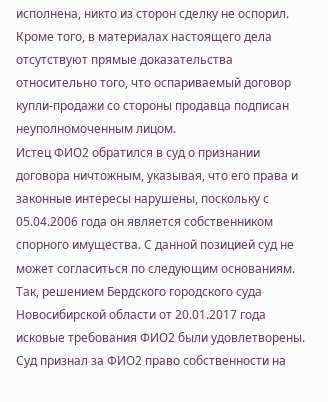исполнена, никто из сторон сделку не оспорил. Кроме того, в материалах настоящего дела отсутствуют прямые доказательства относительно того, что оспариваемый договор купли-продажи со стороны продавца подписан неуполномоченным лицом.
Истец ФИО2 обратился в суд о признании договора ничтожным, указывая, что его права и законные интересы нарушены, поскольку с 05.04.2006 года он является собственником спорного имущества. С данной позицией суд не может согласиться по следующим основаниям.
Так, решением Бердского городского суда Новосибирской области от 20.01.2017 года исковые требования ФИО2 были удовлетворены. Суд признал за ФИО2 право собственности на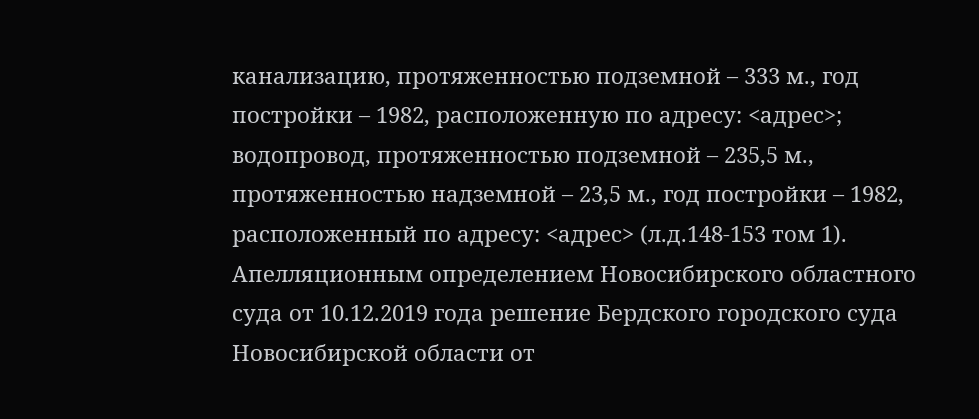канализацию, протяженностью подземной – 333 м., год постройки – 1982, расположенную по адресу: <адрес>; водопровод, протяженностью подземной – 235,5 м., протяженностью надземной – 23,5 м., год постройки – 1982, расположенный по адресу: <адрес> (л.д.148-153 том 1).
Апелляционным определением Новосибирского областного суда от 10.12.2019 года решение Бердского городского суда Новосибирской области от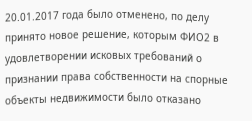20.01.2017 года было отменено, по делу принято новое решение, которым ФИО2 в удовлетворении исковых требований о признании права собственности на спорные объекты недвижимости было отказано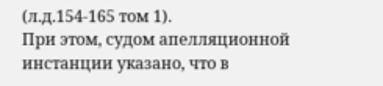(л.д.154-165 том 1).
При этом, судом апелляционной инстанции указано, что в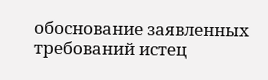обоснование заявленных требований истец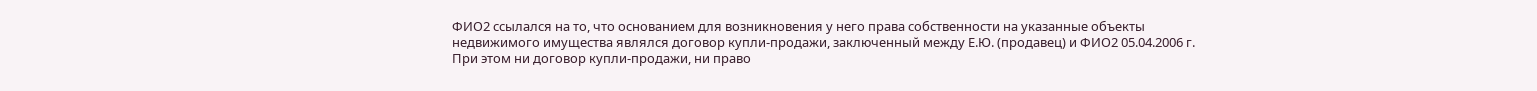ФИО2 ссылался на то, что основанием для возникновения у него права собственности на указанные объекты недвижимого имущества являлся договор купли-продажи, заключенный между Е.Ю. (продавец) и ФИО2 05.04.2006 г. При этом ни договор купли-продажи, ни право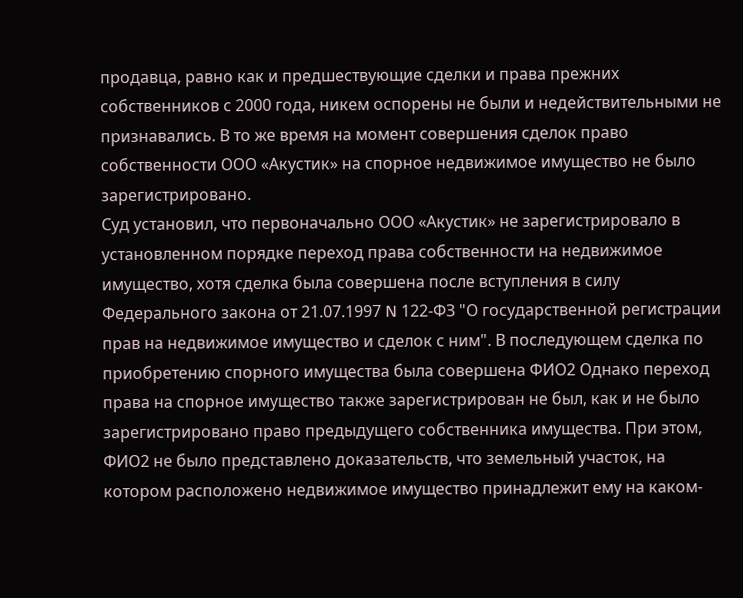продавца, равно как и предшествующие сделки и права прежних собственников с 2000 года, никем оспорены не были и недействительными не признавались. В то же время на момент совершения сделок право собственности ООО «Акустик» на спорное недвижимое имущество не было зарегистрировано.
Суд установил, что первоначально ООО «Акустик» не зарегистрировало в установленном порядке переход права собственности на недвижимое имущество, хотя сделка была совершена после вступления в силу Федерального закона от 21.07.1997 N 122-ФЗ "О государственной регистрации прав на недвижимое имущество и сделок с ним". В последующем сделка по приобретению спорного имущества была совершена ФИО2 Однако переход права на спорное имущество также зарегистрирован не был, как и не было зарегистрировано право предыдущего собственника имущества. При этом, ФИО2 не было представлено доказательств, что земельный участок, на котором расположено недвижимое имущество принадлежит ему на каком-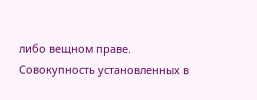либо вещном праве.
Совокупность установленных в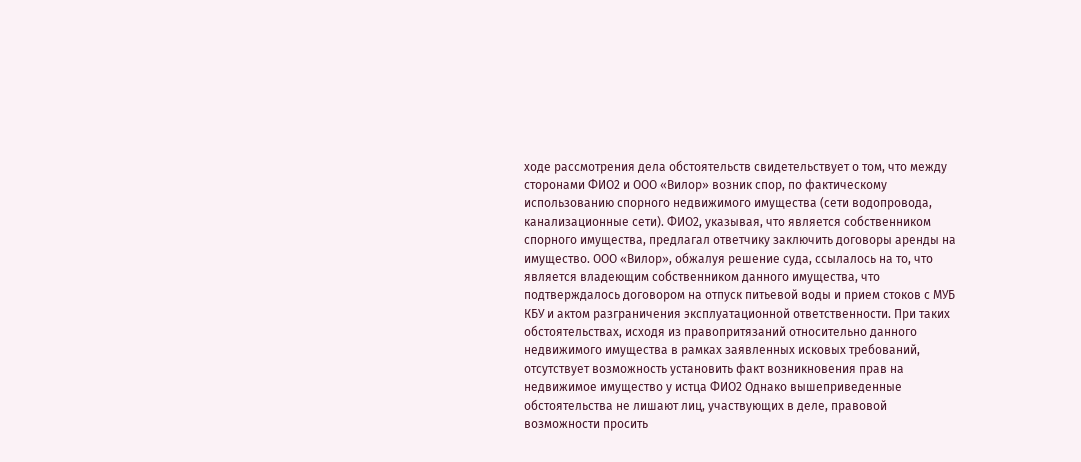ходе рассмотрения дела обстоятельств свидетельствует о том, что между сторонами ФИО2 и ООО «Вилор» возник спор, по фактическому использованию спорного недвижимого имущества (сети водопровода, канализационные сети). ФИО2, указывая, что является собственником спорного имущества, предлагал ответчику заключить договоры аренды на имущество. ООО «Вилор», обжалуя решение суда, ссылалось на то, что является владеющим собственником данного имущества, что подтверждалось договором на отпуск питьевой воды и прием стоков с МУБ КБУ и актом разграничения эксплуатационной ответственности. При таких обстоятельствах, исходя из правопритязаний относительно данного недвижимого имущества в рамках заявленных исковых требований, отсутствует возможность установить факт возникновения прав на недвижимое имущество у истца ФИО2 Однако вышеприведенные обстоятельства не лишают лиц, участвующих в деле, правовой возможности просить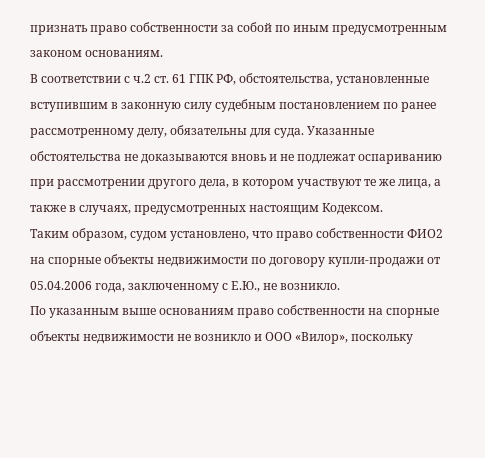признать право собственности за собой по иным предусмотренным законом основаниям.
В соответствии с ч.2 ст. 61 ГПК РФ, обстоятельства, установленные вступившим в законную силу судебным постановлением по ранее рассмотренному делу, обязательны для суда. Указанные обстоятельства не доказываются вновь и не подлежат оспариванию при рассмотрении другого дела, в котором участвуют те же лица, а также в случаях, предусмотренных настоящим Кодексом.
Таким образом, судом установлено, что право собственности ФИО2 на спорные объекты недвижимости по договору купли-продажи от 05.04.2006 года, заключенному с Е.Ю., не возникло.
По указанным выше основаниям право собственности на спорные объекты недвижимости не возникло и ООО «Вилор», поскольку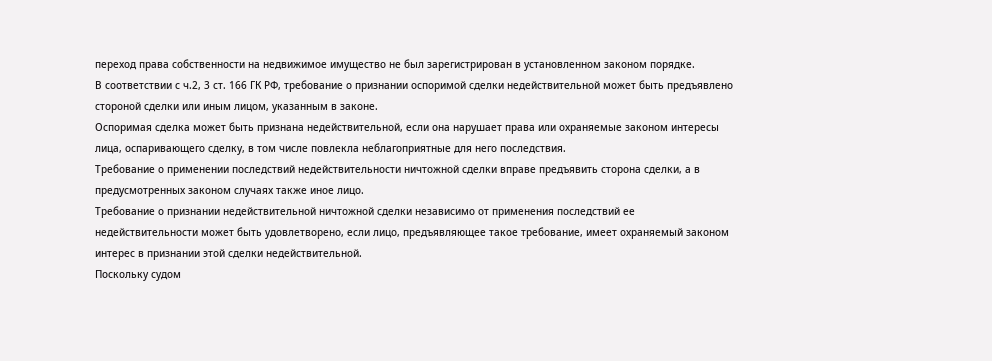переход права собственности на недвижимое имущество не был зарегистрирован в установленном законом порядке.
В соответствии с ч.2, 3 ст. 166 ГК РФ, требование о признании оспоримой сделки недействительной может быть предъявлено стороной сделки или иным лицом, указанным в законе.
Оспоримая сделка может быть признана недействительной, если она нарушает права или охраняемые законом интересы лица, оспаривающего сделку, в том числе повлекла неблагоприятные для него последствия.
Требование о применении последствий недействительности ничтожной сделки вправе предъявить сторона сделки, а в предусмотренных законом случаях также иное лицо.
Требование о признании недействительной ничтожной сделки независимо от применения последствий ее недействительности может быть удовлетворено, если лицо, предъявляющее такое требование, имеет охраняемый законом интерес в признании этой сделки недействительной.
Поскольку судом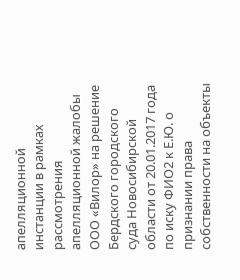апелляционной инстанции в рамках рассмотрения апелляционной жалобы ООО «Вилор» на решение Бердского городского суда Новосибирской области от 20.01.2017 года по иску ФИО2 к Е.Ю. о признании права собственности на объекты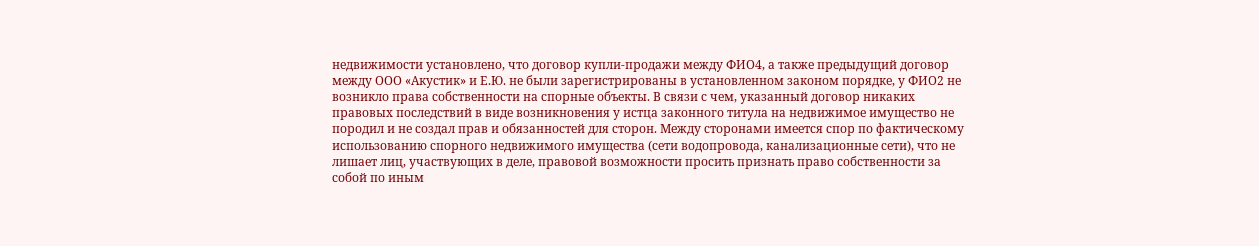недвижимости установлено, что договор купли-продажи между ФИО4, а также предыдущий договор между ООО «Акустик» и Е.Ю. не были зарегистрированы в установленном законом порядке, у ФИО2 не возникло права собственности на спорные объекты. В связи с чем, указанный договор никаких правовых последствий в виде возникновения у истца законного титула на недвижимое имущество не породил и не создал прав и обязанностей для сторон. Между сторонами имеется спор по фактическому использованию спорного недвижимого имущества (сети водопровода, канализационные сети), что не лишает лиц, участвующих в деле, правовой возможности просить признать право собственности за собой по иным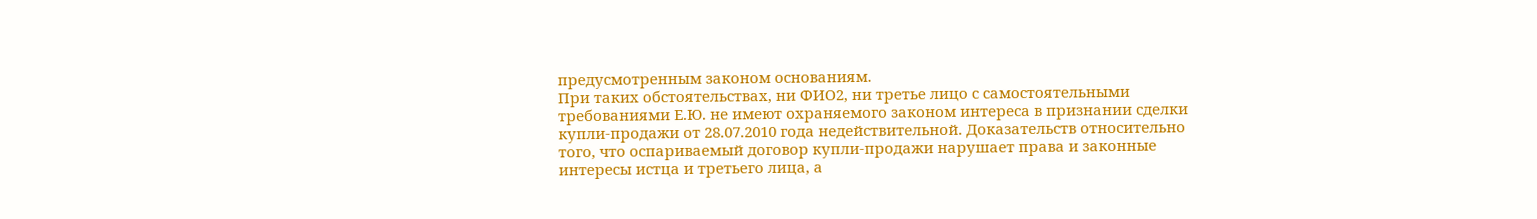предусмотренным законом основаниям.
При таких обстоятельствах, ни ФИО2, ни третье лицо с самостоятельными требованиями Е.Ю. не имеют охраняемого законом интереса в признании сделки купли-продажи от 28.07.2010 года недействительной. Доказательств относительно того, что оспариваемый договор купли-продажи нарушает права и законные интересы истца и третьего лица, а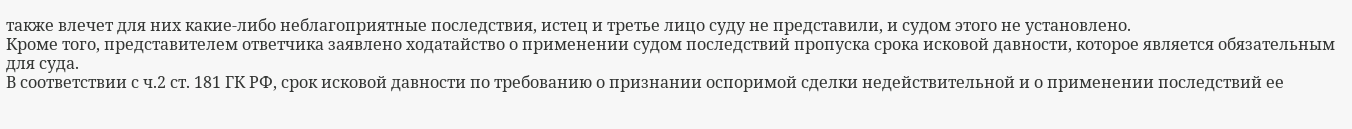также влечет для них какие-либо неблагоприятные последствия, истец и третье лицо суду не представили, и судом этого не установлено.
Кроме того, представителем ответчика заявлено ходатайство о применении судом последствий пропуска срока исковой давности, которое является обязательным для суда.
В соответствии с ч.2 ст. 181 ГК РФ, срок исковой давности по требованию о признании оспоримой сделки недействительной и о применении последствий ее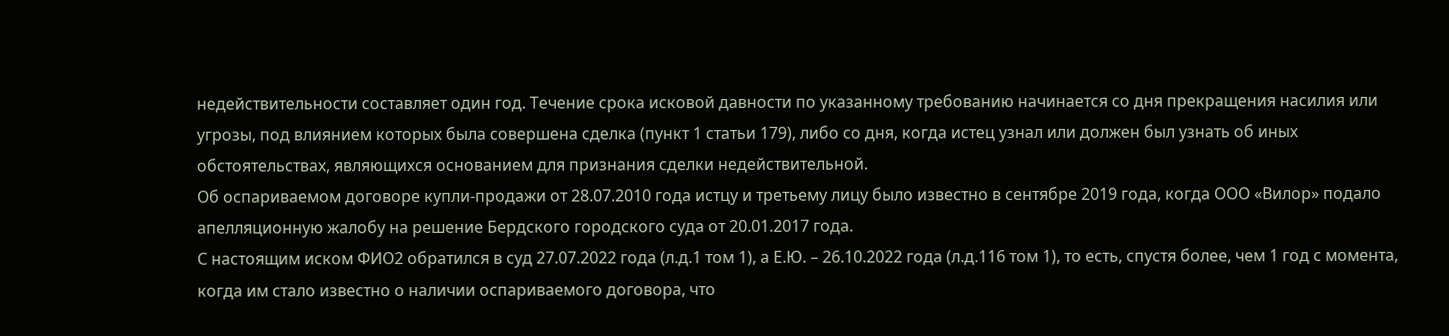недействительности составляет один год. Течение срока исковой давности по указанному требованию начинается со дня прекращения насилия или угрозы, под влиянием которых была совершена сделка (пункт 1 статьи 179), либо со дня, когда истец узнал или должен был узнать об иных обстоятельствах, являющихся основанием для признания сделки недействительной.
Об оспариваемом договоре купли-продажи от 28.07.2010 года истцу и третьему лицу было известно в сентябре 2019 года, когда ООО «Вилор» подало апелляционную жалобу на решение Бердского городского суда от 20.01.2017 года.
С настоящим иском ФИО2 обратился в суд 27.07.2022 года (л.д.1 том 1), а Е.Ю. – 26.10.2022 года (л.д.116 том 1), то есть, спустя более, чем 1 год с момента, когда им стало известно о наличии оспариваемого договора, что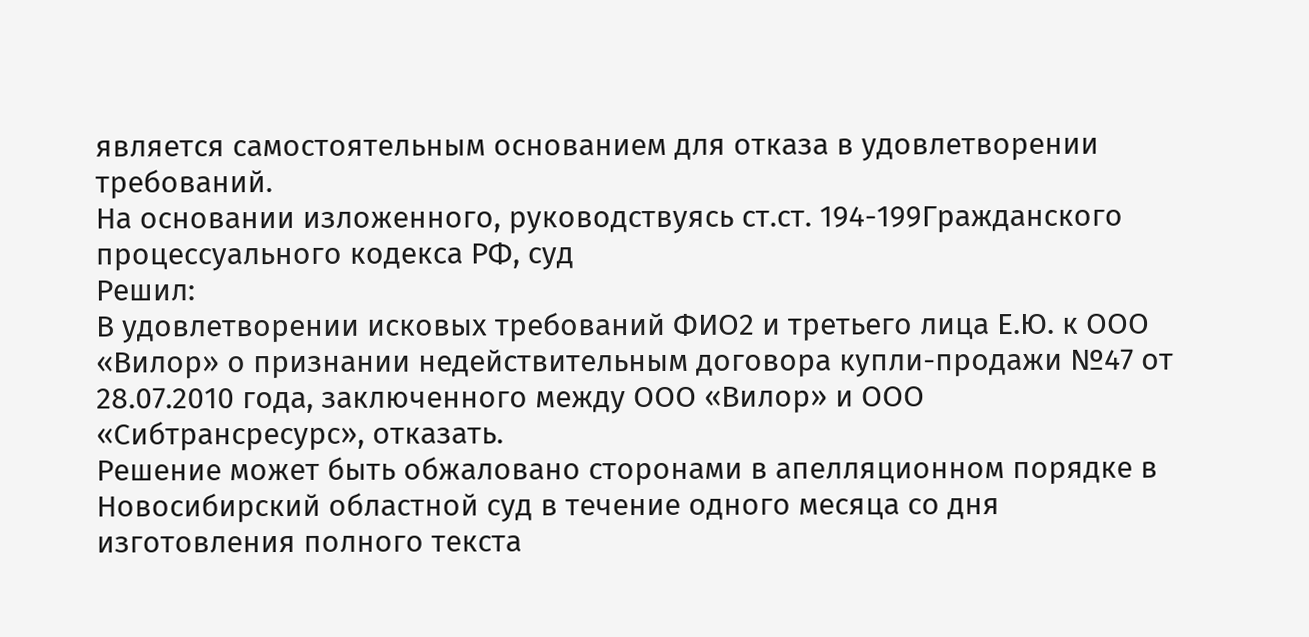является самостоятельным основанием для отказа в удовлетворении требований.
На основании изложенного, руководствуясь ст.ст. 194-199Гражданского процессуального кодекса РФ, суд
Решил:
В удовлетворении исковых требований ФИО2 и третьего лица Е.Ю. к ООО «Вилор» о признании недействительным договора купли-продажи №47 от 28.07.2010 года, заключенного между ООО «Вилор» и ООО «Сибтрансресурс», отказать.
Решение может быть обжаловано сторонами в апелляционном порядке в Новосибирский областной суд в течение одного месяца со дня изготовления полного текста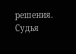решения.
Судья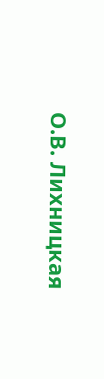О.В. Лихницкая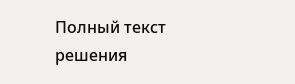Полный текст решения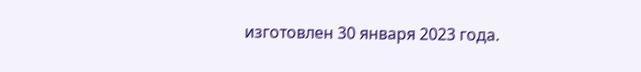изготовлен 30 января 2023 года.